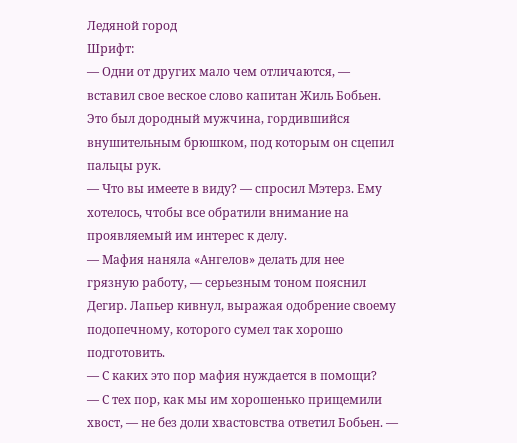Ледяной город
Шрифт:
— Одни от других мало чем отличаются, — вставил свое веское слово капитан Жиль Бобьен. Это был дородный мужчина, гордившийся внушительным брюшком, под которым он сцепил пальцы рук.
— Что вы имеете в виду? — спросил Мэтерз. Ему хотелось, чтобы все обратили внимание на проявляемый им интерес к делу.
— Мафия наняла «Ангелов» делать для нее грязную работу, — серьезным тоном пояснил Дегир. Лапьер кивнул, выражая одобрение своему подопечному, которого сумел так хорошо подготовить.
— С каких это пор мафия нуждается в помощи?
— С тех пор, как мы им хорошенько прищемили хвост, — не без доли хвастовства ответил Бобьен. —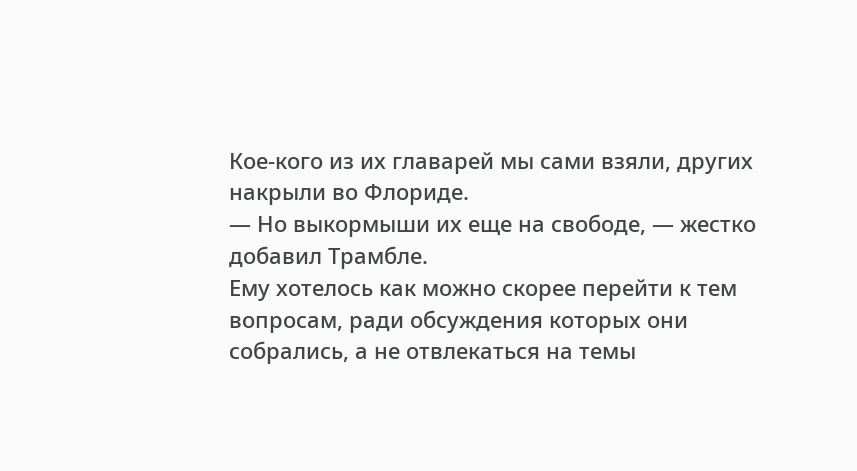Кое-кого из их главарей мы сами взяли, других накрыли во Флориде.
— Но выкормыши их еще на свободе, — жестко добавил Трамбле.
Ему хотелось как можно скорее перейти к тем вопросам, ради обсуждения которых они собрались, а не отвлекаться на темы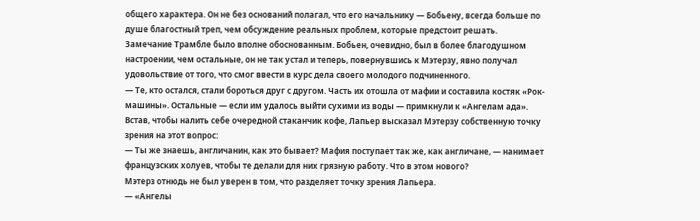общего характера. Он не без оснований полагал, что его начальнику — Бобьену, всегда больше по душе благостный треп, чем обсуждение реальных проблем, которые предстоит решать.
Замечание Трамбле было вполне обоснованным. Бобьен, очевидно, был в более благодушном настроении, чем остальные, он не так устал и теперь, повернувшись к Мэтерзу, явно получал удовольствие от того, что смог ввести в курс дела своего молодого подчиненного.
— Те, кто остался, стали бороться друг с другом. Часть их отошла от мафии и составила костяк «Рок-машины». Остальные — если им удалось выйти сухими из воды — примкнули к «Ангелам ада».
Встав, чтобы налить себе очередной стаканчик кофе, Лапьер высказал Мэтерзу собственную точку зрения на этот вопрос:
— Ты же знаешь, англичанин, как это бывает? Мафия поступает так же, как англичане, — нанимает французских холуев, чтобы те делали для них грязную работу. Что в этом нового?
Мэтерз отнюдь не был уверен в том, что разделяет точку зрения Лапьера.
— «Ангелы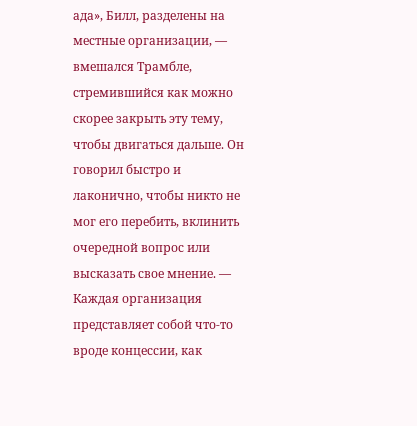ада», Билл, разделены на местные организации, — вмешался Трамбле, стремившийся как можно скорее закрыть эту тему, чтобы двигаться дальше. Он говорил быстро и лаконично, чтобы никто не мог его перебить, вклинить очередной вопрос или высказать свое мнение. — Каждая организация представляет собой что-то вроде концессии, как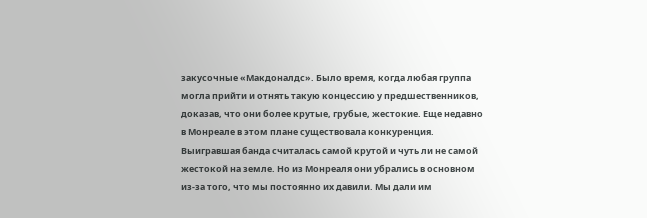закусочные «Макдоналдс». Было время, когда любая группа могла прийти и отнять такую концессию у предшественников, доказав, что они более крутые, грубые, жестокие. Еще недавно в Монреале в этом плане существовала конкуренция. Выигравшая банда считалась самой крутой и чуть ли не самой жестокой на земле. Но из Монреаля они убрались в основном из-за того, что мы постоянно их давили. Мы дали им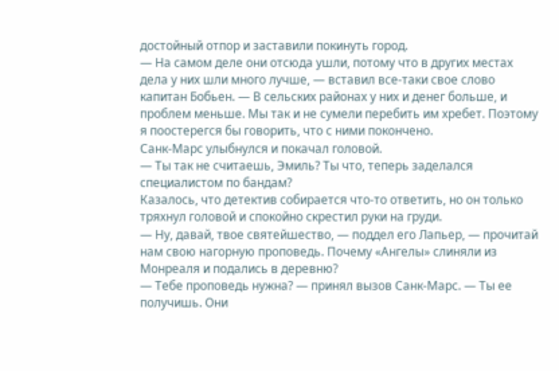достойный отпор и заставили покинуть город.
— На самом деле они отсюда ушли, потому что в других местах дела у них шли много лучше, — вставил все-таки свое слово капитан Бобьен. — В сельских районах у них и денег больше, и проблем меньше. Мы так и не сумели перебить им хребет. Поэтому я поостерегся бы говорить, что с ними покончено.
Санк-Марс улыбнулся и покачал головой.
— Ты так не считаешь, Эмиль? Ты что, теперь заделался специалистом по бандам?
Казалось, что детектив собирается что-то ответить, но он только тряхнул головой и спокойно скрестил руки на груди.
— Ну, давай, твое святейшество, — поддел его Лапьер, — прочитай нам свою нагорную проповедь. Почему «Ангелы» слиняли из Монреаля и подались в деревню?
— Тебе проповедь нужна? — принял вызов Санк-Марс. — Ты ее получишь. Они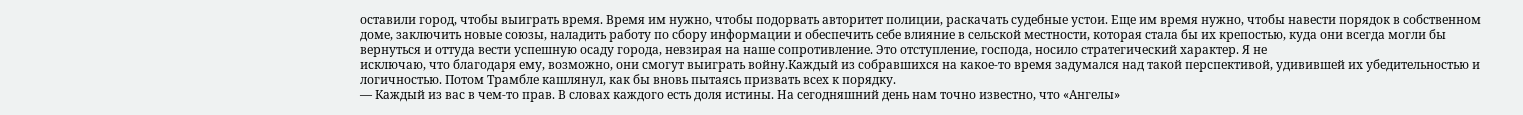оставили город, чтобы выиграть время. Время им нужно, чтобы подорвать авторитет полиции, раскачать судебные устои. Еще им время нужно, чтобы навести порядок в собственном доме, заключить новые союзы, наладить работу по сбору информации и обеспечить себе влияние в сельской местности, которая стала бы их крепостью, куда они всегда могли бы вернуться и оттуда вести успешную осаду города, невзирая на наше сопротивление. Это отступление, господа, носило стратегический характер. Я не
исключаю, что благодаря ему, возможно, они смогут выиграть войну.Каждый из собравшихся на какое-то время задумался над такой перспективой, удивившей их убедительностью и логичностью. Потом Трамбле кашлянул, как бы вновь пытаясь призвать всех к порядку.
— Каждый из вас в чем-то прав. В словах каждого есть доля истины. На сегодняшний день нам точно известно, что «Ангелы»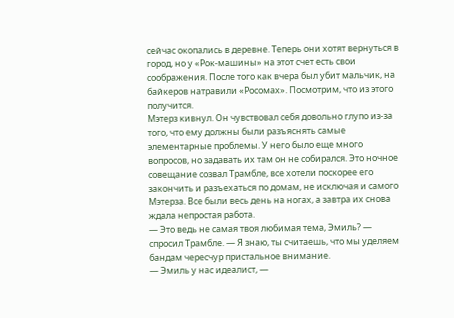сейчас окопались в деревне. Теперь они хотят вернуться в город, но у «Рок-машины» на этот счет есть свои соображения. После того как вчера был убит мальчик, на байкеров натравили «Росомах». Посмотрим, что из этого получится.
Мэтерз кивнул. Он чувствовал себя довольно глупо из-за того, что ему должны были разъяснять самые элементарные проблемы. У него было еще много вопросов, но задавать их там он не собирался. Это ночное совещание созвал Трамбле, все хотели поскорее его закончить и разъехаться по домам, не исключая и самого Мэтерза. Все были весь день на ногах, а завтра их снова ждала непростая работа.
— Это ведь не самая твоя любимая тема, Эмиль? — спросил Трамбле. — Я знаю, ты считаешь, что мы уделяем бандам чересчур пристальное внимание.
— Эмиль у нас идеалист, —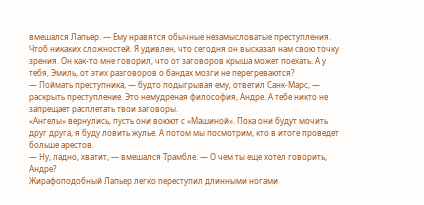вмешался Лапьер. — Ему нравятся обычные незамысловатые преступления. Чтоб никаких сложностей. Я удивлен, что сегодня он высказал нам свою точку зрения. Он как-то мне говорил, что от заговоров крыша может поехать. А у тебя, Эмиль, от этих разговоров о бандах мозги не перегреваются?
— Поймать преступника, — будто подыгрывая ему, ответил Санк-Марс, — раскрыть преступление. Это немудреная философия, Андре. А тебе никто не запрещает расплетать твои заговоры.
«Ангелы» вернулись, пусть они воюют с «Машиной». Пока они будут мочить друг друга, я буду ловить жулье. А потом мы посмотрим, кто в итоге проведет больше арестов.
— Ну, ладно, хватит, — вмешался Трамбле. — О чем ты еще хотел говорить, Андре?
Жирафоподобный Лапьер легко переступил длинными ногами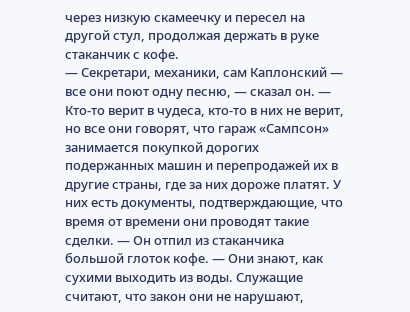через низкую скамеечку и пересел на другой стул, продолжая держать в руке стаканчик с кофе.
— Секретари, механики, сам Каплонский — все они поют одну песню, — сказал он. — Кто-то верит в чудеса, кто-то в них не верит, но все они говорят, что гараж «Сампсон» занимается покупкой дорогих подержанных машин и перепродажей их в другие страны, где за них дороже платят. У них есть документы, подтверждающие, что время от времени они проводят такие сделки. — Он отпил из стаканчика большой глоток кофе. — Они знают, как сухими выходить из воды. Служащие считают, что закон они не нарушают,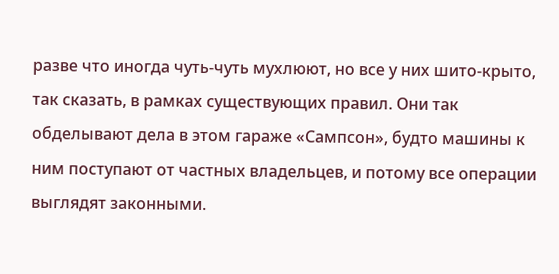разве что иногда чуть-чуть мухлюют, но все у них шито-крыто, так сказать, в рамках существующих правил. Они так обделывают дела в этом гараже «Сампсон», будто машины к ним поступают от частных владельцев, и потому все операции выглядят законными.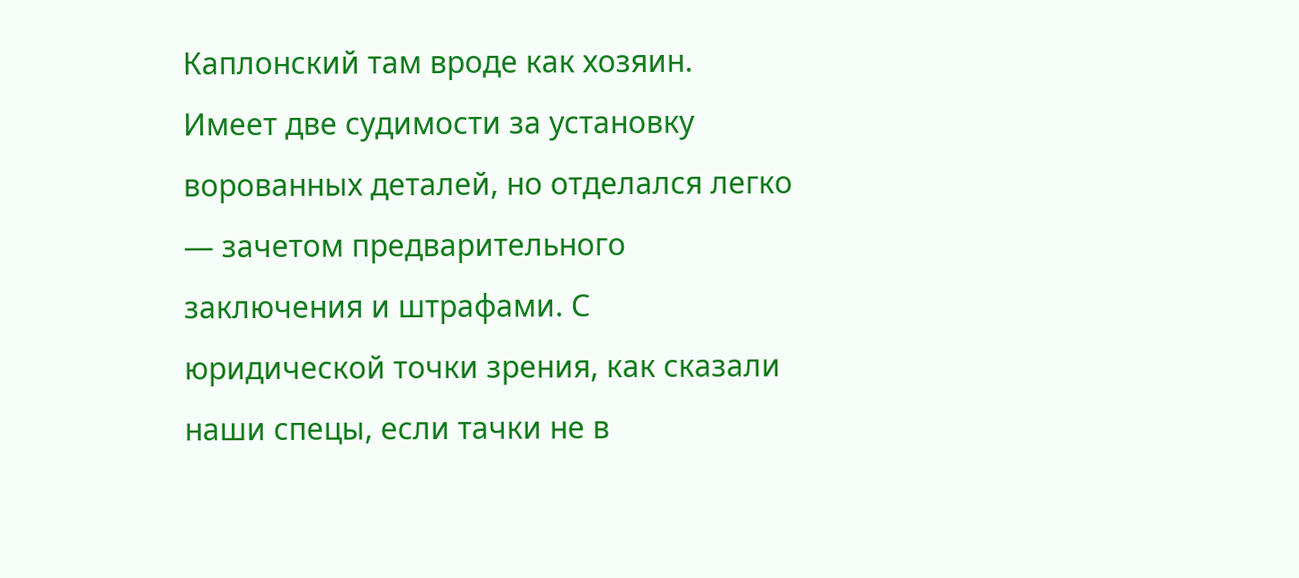Каплонский там вроде как хозяин. Имеет две судимости за установку ворованных деталей, но отделался легко — зачетом предварительного заключения и штрафами. С юридической точки зрения, как сказали наши спецы, если тачки не в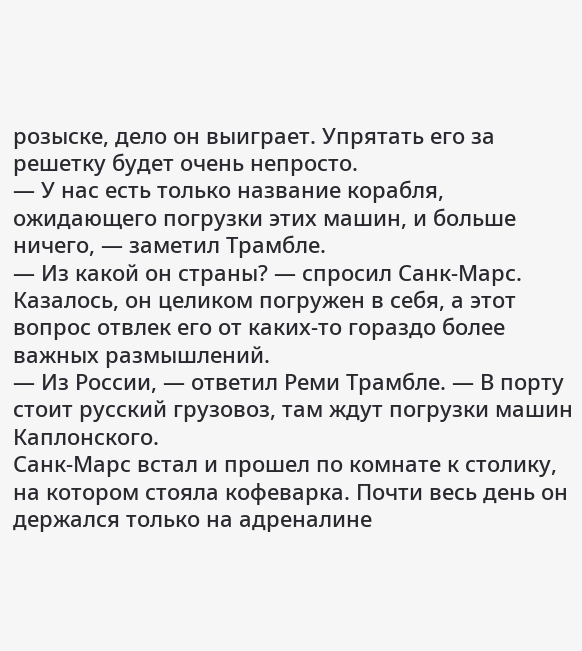розыске, дело он выиграет. Упрятать его за решетку будет очень непросто.
— У нас есть только название корабля, ожидающего погрузки этих машин, и больше ничего, — заметил Трамбле.
— Из какой он страны? — спросил Санк-Марс. Казалось, он целиком погружен в себя, а этот вопрос отвлек его от каких-то гораздо более важных размышлений.
— Из России, — ответил Реми Трамбле. — В порту стоит русский грузовоз, там ждут погрузки машин Каплонского.
Санк-Марс встал и прошел по комнате к столику, на котором стояла кофеварка. Почти весь день он держался только на адреналине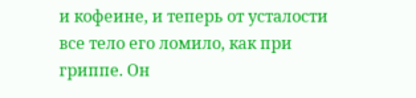и кофеине, и теперь от усталости все тело его ломило, как при гриппе. Он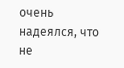очень надеялся, что не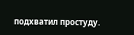подхватил простуду.